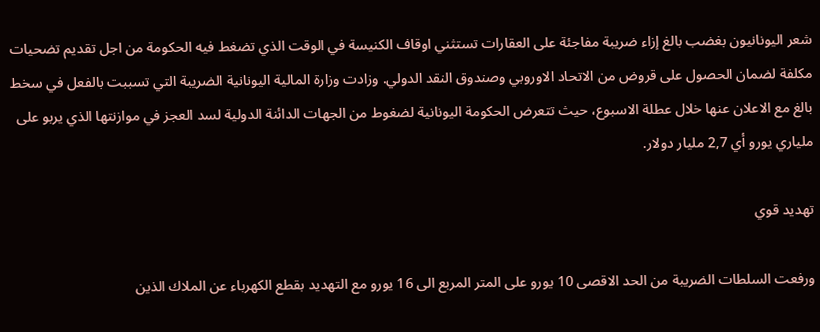شعر اليونانيون بغضب بالغ إزاء ضريبة مفاجئة على العقارات تستثني اوقاف الكنيسة في الوقت الذي تضغط فيه الحكومة من اجل تقديم تضحيات مكلفة لضمان الحصول على قروض من الاتحاد الاوروبي وصندوق النقد الدولي. وزادت وزارة المالية اليونانية الضريبة التي تسببت بالفعل في سخط بالغ مع الاعلان عنها خلال عطلة الاسبوع، حيث تتعرض الحكومة اليونانية لضغوط من الجهات الدائنة الدولية لسد العجز في موازنتها الذي يربو على ملياري يورو أي 2,7 مليار دولار.

تهديد قوي

ورفعت السلطات الضريبة من الحد الاقصى 10 يورو على المتر المربع الى 16 يورو مع التهديد بقطع الكهرباء عن الملاك الذين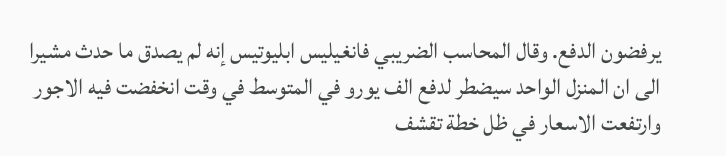يرفضون الدفع. وقال المحاسب الضريبي فانغيليس ابليوتيس إنه لم يصدق ما حدث مشيرا الى ان المنزل الواحد سيضطر لدفع الف يورو في المتوسط في وقت انخفضت فيه الاجور وارتفعت الاسعار في ظل خطة تقشف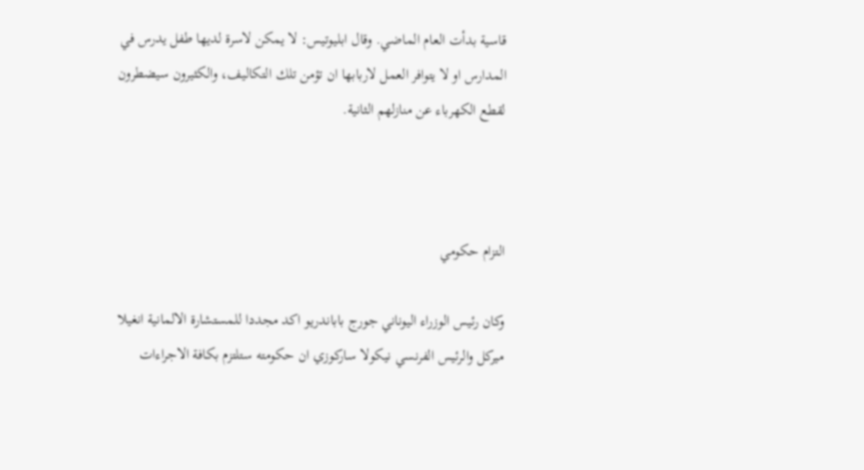قاسية بدأت العام الماضي. وقال ابليوتيس: لا يمكن لاسرة لديها طفل يدرس في المدارس او لا يتوافر العمل لاربابها ان تؤمن تلك التكاليف، والكثيرون سيضطرون لقطع الكهرباء عن منازلهم الثانية.



التزام حكومي

وكان رئيس الوزراء اليوناني جورج باباندريو اكد مجددا للمستشارة الالمانية انغيلا ميركل والرئيس الفرنسي نيكولا ساركوزي ان حكومته ستلتزم بكافة الاجراءات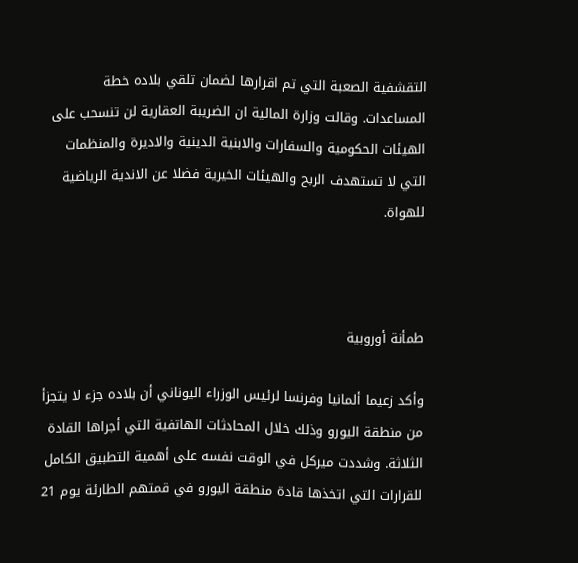التقشفية الصعبة التي تم اقرارها لضمان تلقي بلاده خطة المساعدات. وقالت وزارة المالية ان الضريبة العقارية لن تنسحب على الهيئات الحكومية والسفارات والابنية الدينية والاديرة والمنظمات التي لا تستهدف الربح والهيئات الخيرية فضلا عن الاندية الرياضية للهواة.



طمأنة أوروبية

وأكد زعيما ألمانيا وفرنسا لرئيس الوزراء اليوناني أن بلاده جزء لا يتجزأ من منطقة اليورو وذلك خلال المحادثات الهاتفية التي أجراها القادة الثلاثة. وشددت ميركل في الوقت نفسه على أهمية التطبيق الكامل للقرارات التي اتخذها قادة منطقة اليورو في قمتهم الطارئة يوم 21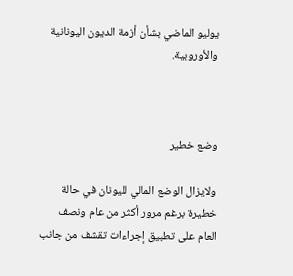يوليو الماضي بشأن أزمة الديون اليونانية والأوروبية.



وضع خطير

ولايزال الوضع المالي لليونان في حالة خطيرة برغم مرور أكثر من عام ونصف العام على تطبيق إجراءات تقشف من جانب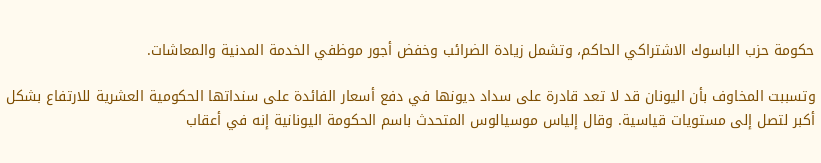حكومة حزب الباسوك الاشتراكي الحاكم، وتشمل زيادة الضرائب وخفض أجور موظفي الخدمة المدنية والمعاشات.

وتسببت المخاوف بأن اليونان قد لا تعد قادرة على سداد ديونها في دفع أسعار الفائدة على سنداتها الحكومية العشرية للارتفاع بشكل أكبر لتصل إلى مستويات قياسية. وقال إلياس موسيالوس المتحدث باسم الحكومة اليونانية إنه في أعقاب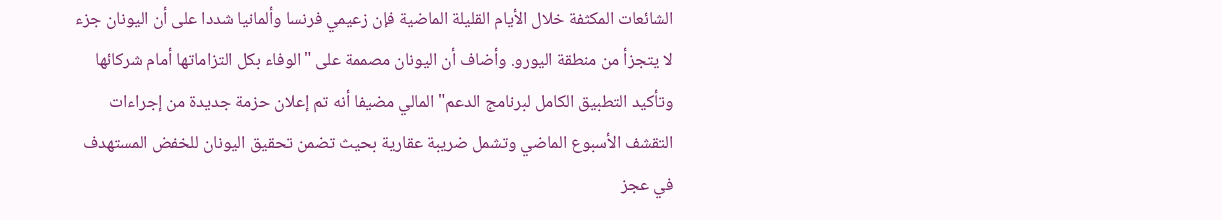الشائعات المكثفة خلال الأيام القليلة الماضية فإن زعيمي فرنسا وألمانيا شددا على أن اليونان جزء لا يتجزأ من منطقة اليورو. وأضاف أن اليونان مصممة على "الوفاء بكل التزاماتها أمام شركائها وتأكيد التطبيق الكامل لبرنامج الدعم" المالي مضيفا أنه تم إعلان حزمة جديدة من إجراءات التقشف الأسبوع الماضي وتشمل ضريبة عقارية بحيث تضمن تحقيق اليونان للخفض المستهدف في عجز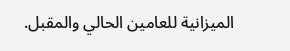الميزانية للعامين الحالي والمقبل.